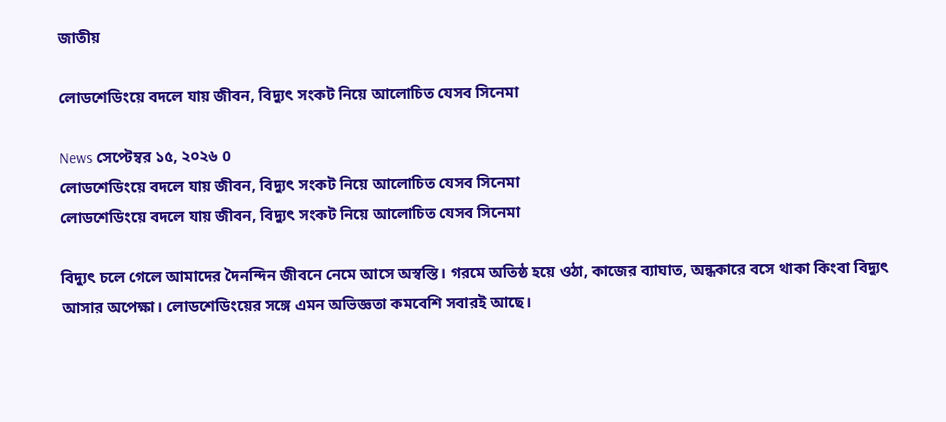জাতীয়

লোডশেডিংয়ে বদলে যায় জীবন, বিদ্যুৎ সংকট নিয়ে আলোচিত যেসব সিনেমা

News সেপ্টেম্বর ১৫, ২০২৬ 0
লোডশেডিংয়ে বদলে যায় জীবন, বিদ্যুৎ সংকট নিয়ে আলোচিত যেসব সিনেমা
লোডশেডিংয়ে বদলে যায় জীবন, বিদ্যুৎ সংকট নিয়ে আলোচিত যেসব সিনেমা

বিদ্যুৎ চলে গেলে আমাদের দৈনন্দিন জীবনে নেমে আসে অস্বস্তি। গরমে অতিষ্ঠ হয়ে ওঠা, কাজের ব্যাঘাত, অন্ধকারে বসে থাকা কিংবা বিদ্যুৎ আসার অপেক্ষা। লোডশেডিংয়ের সঙ্গে এমন অভিজ্ঞতা কমবেশি সবারই আছে।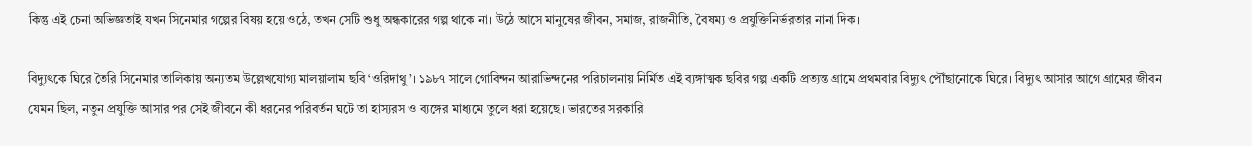কিন্তু এই চেনা অভিজ্ঞতাই যখন সিনেমার গল্পের বিষয় হয়ে ওঠে, তখন সেটি শুধু অন্ধকারের গল্প থাকে না। উঠে আসে মানুষের জীবন, সমাজ, রাজনীতি, বৈষম্য ও প্রযুক্তিনির্ভরতার নানা দিক।

বিদ্যুৎকে ঘিরে তৈরি সিনেমার তালিকায় অন্যতম উল্লেখযোগ্য মালয়ালাম ছবি ‘ওরিদাথু’। ১৯৮৭ সালে গোবিন্দন আরাভিন্দনের পরিচালনায় নির্মিত এই ব্যঙ্গাত্মক ছবির গল্প একটি প্রত্যন্ত গ্রামে প্রথমবার বিদ্যুৎ পৌঁছানোকে ঘিরে। বিদ্যুৎ আসার আগে গ্রামের জীবন যেমন ছিল, নতুন প্রযুক্তি আসার পর সেই জীবনে কী ধরনের পরিবর্তন ঘটে তা হাস্যরস ও ব্যঙ্গের মাধ্যমে তুলে ধরা হয়েছে। ভারতের সরকারি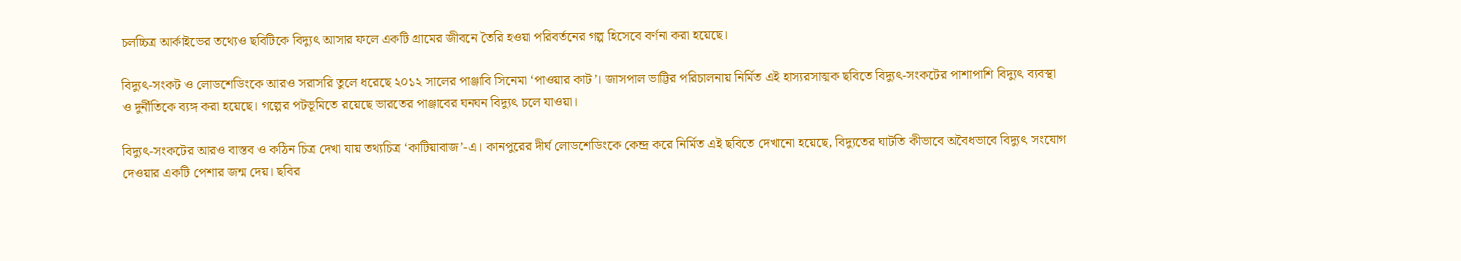চলচ্চিত্র আর্কাইভের তথ্যেও ছবিটিকে বিদ্যুৎ আসার ফলে একটি গ্রামের জীবনে তৈরি হওয়া পরিবর্তনের গল্প হিসেবে বর্ণনা করা হয়েছে।

বিদ্যুৎ-সংকট ও লোডশেডিংকে আরও সরাসরি তুলে ধরেছে ২০১২ সালের পাঞ্জাবি সিনেমা ‘পাওয়ার কাট’। জাসপাল ভাট্টির পরিচালনায় নির্মিত এই হাস্যরসাত্মক ছবিতে বিদ্যুৎ-সংকটের পাশাপাশি বিদ্যুৎ ব্যবস্থা ও দুর্নীতিকে ব্যঙ্গ করা হয়েছে। গল্পের পটভূমিতে রয়েছে ভারতের পাঞ্জাবের ঘনঘন বিদ্যুৎ চলে যাওয়া।

বিদ্যুৎ-সংকটের আরও বাস্তব ও কঠিন চিত্র দেখা যায় তথ্যচিত্র ‘কাটিয়াবাজ’-এ। কানপুরের দীর্ঘ লোডশেডিংকে কেন্দ্র করে নির্মিত এই ছবিতে দেখানো হয়েছে, বিদ্যুতের ঘাটতি কীভাবে অবৈধভাবে বিদ্যুৎ সংযোগ দেওয়ার একটি পেশার জন্ম দেয়। ছবির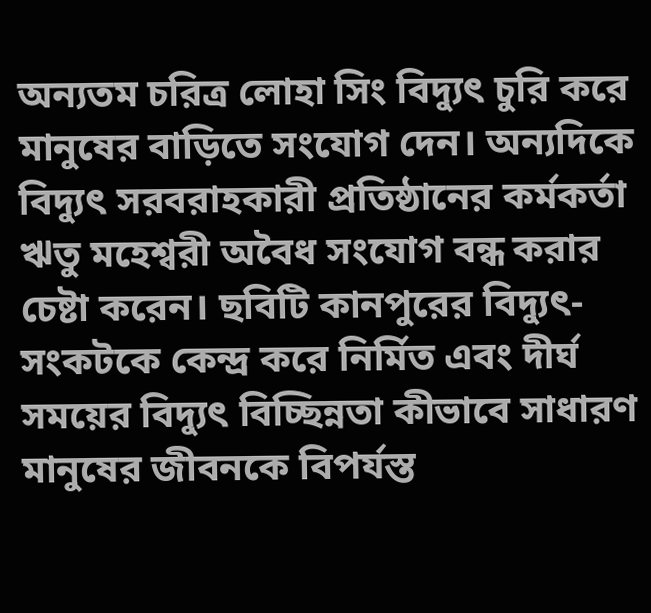অন্যতম চরিত্র লোহা সিং বিদ্যুৎ চুরি করে মানুষের বাড়িতে সংযোগ দেন। অন্যদিকে বিদ্যুৎ সরবরাহকারী প্রতিষ্ঠানের কর্মকর্তা ঋতু মহেশ্বরী অবৈধ সংযোগ বন্ধ করার চেষ্টা করেন। ছবিটি কানপুরের বিদ্যুৎ-সংকটকে কেন্দ্র করে নির্মিত এবং দীর্ঘ সময়ের বিদ্যুৎ বিচ্ছিন্নতা কীভাবে সাধারণ মানুষের জীবনকে বিপর্যস্ত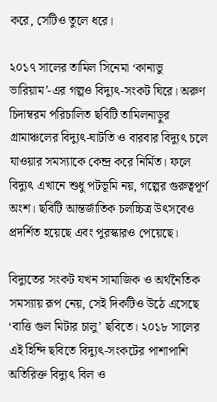করে, সেটিও তুলে ধরে।

২০১৭ সালের তামিল সিনেমা ‘কানাভু ভারিয়াম’-এর গল্পও বিদ্যুৎ-সংকট ঘিরে। অরুণ চিদাম্বরম পরিচালিত ছবিটি তামিলনাড়ুর গ্রামাঞ্চলের বিদ্যুৎ-ঘাটতি ও বারবার বিদ্যুৎ চলে যাওয়ার সমস্যাকে কেন্দ্র করে নির্মিত। ফলে বিদ্যুৎ এখানে শুধু পটভূমি নয়, গল্পের গুরুত্বপূর্ণ অংশ। ছবিটি আন্তর্জাতিক চলচ্চিত্র উৎসবেও প্রদর্শিত হয়েছে এবং পুরস্কারও পেয়েছে।

বিদ্যুতের সংকট যখন সামাজিক ও অর্থনৈতিক সমস্যায় রূপ নেয়, সেই দিকটিও উঠে এসেছে ‘বাত্তি গুল মিটার চালু’ ছবিতে। ২০১৮ সালের এই হিন্দি ছবিতে বিদ্যুৎ-সংকটের পাশাপাশি অতিরিক্ত বিদ্যুৎ বিল ও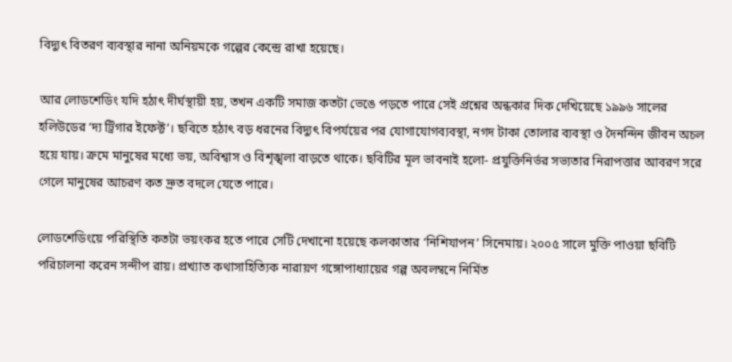বিদ্যুৎ বিতরণ ব্যবস্থার নানা অনিয়মকে গল্পের কেন্দ্রে রাখা হয়েছে।

আর লোডশেডিং যদি হঠাৎ দীর্ঘস্থায়ী হয়, তখন একটি সমাজ কতটা ভেঙে পড়তে পারে সেই প্রশ্নের অন্ধকার দিক দেখিয়েছে ১৯৯৬ সালের হলিউডের ‘দ্য ট্রিগার ইফেক্ট’। ছবিতে হঠাৎ বড় ধরনের বিদ্যুৎ বিপর্যয়ের পর যোগাযোগব্যবস্থা, নগদ টাকা তোলার ব্যবস্থা ও দৈনন্দিন জীবন অচল হয়ে যায়। ক্রমে মানুষের মধ্যে ভয়, অবিশ্বাস ও বিশৃঙ্খলা বাড়তে থাকে। ছবিটির মূল ভাবনাই হলো- প্রযুক্তিনির্ভর সভ্যতার নিরাপত্তার আবরণ সরে গেলে মানুষের আচরণ কত দ্রুত বদলে যেতে পারে।

লোডশেডিংয়ে পরিস্থিতি কতটা ভয়ংকর হতে পারে সেটি দেখানো হয়েছে কলকাতার ‘নিশিযাপন’ সিনেমায়। ২০০৫ সালে মুক্তি পাওয়া ছবিটি পরিচালনা করেন সন্দীপ রায়। প্রখ্যাত কথাসাহিত্যিক নারায়ণ গঙ্গোপাধ্যায়ের গল্প অবলম্বনে নির্মিত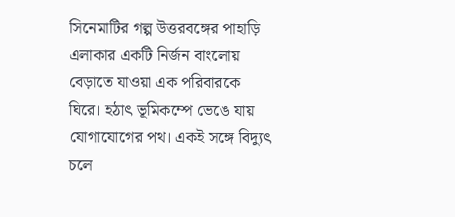সিনেমাটির গল্প উত্তরবঙ্গের পাহাড়ি এলাকার একটি নির্জন বাংলোয় বেড়াতে যাওয়া এক পরিবারকে ঘিরে। হঠাৎ ভূমিকম্পে ভেঙে যায় যোগাযোগের পথ। একই সঙ্গে বিদ্যুৎ চলে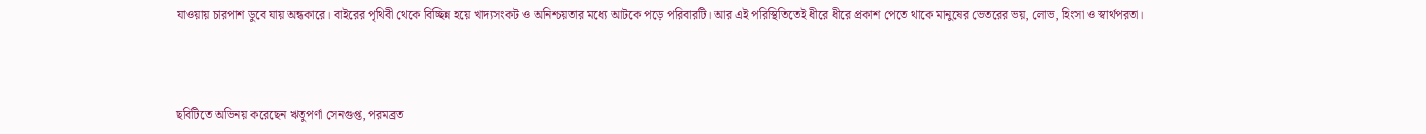যাওয়ায় চারপাশ ডুবে যায় অন্ধকারে। বাইরের পৃথিবী থেকে বিচ্ছিন্ন হয়ে খাদ্যসংকট ও অনিশ্চয়তার মধ্যে আটকে পড়ে পরিবারটি। আর এই পরিস্থিতিতেই ধীরে ধীরে প্রকাশ পেতে থাকে মানুষের ভেতরের ভয়, লোভ, হিংসা ও স্বার্থপরতা।



ছবিটিতে অভিনয় করেছেন ঋতুপর্ণা সেনগুপ্ত, পরমব্রত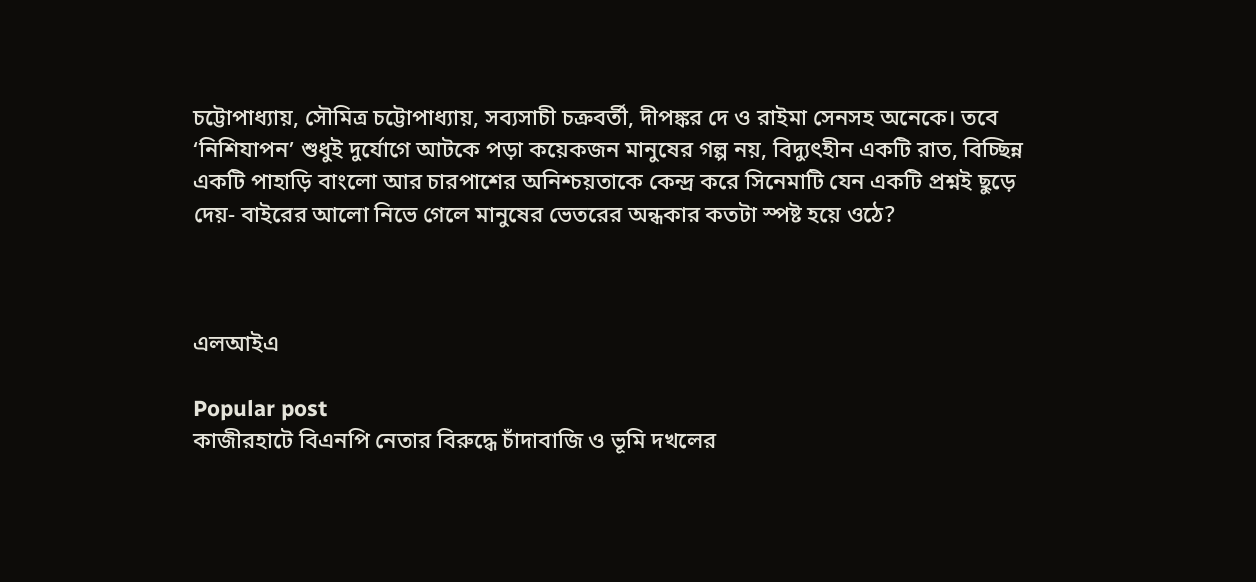চট্টোপাধ্যায়, সৌমিত্র চট্টোপাধ্যায়, সব্যসাচী চক্রবর্তী, দীপঙ্কর দে ও রাইমা সেনসহ অনেকে। তবে ‘নিশিযাপন’ শুধুই দুর্যোগে আটকে পড়া কয়েকজন মানুষের গল্প নয়, বিদ্যুৎহীন একটি রাত, বিচ্ছিন্ন একটি পাহাড়ি বাংলো আর চারপাশের অনিশ্চয়তাকে কেন্দ্র করে সিনেমাটি যেন একটি প্রশ্নই ছুড়ে দেয়- বাইরের আলো নিভে গেলে মানুষের ভেতরের অন্ধকার কতটা স্পষ্ট হয়ে ওঠে?



এলআইএ

Popular post
কাজীরহাটে বিএনপি নেতার বিরুদ্ধে চাঁদাবাজি ও ভূমি দখলের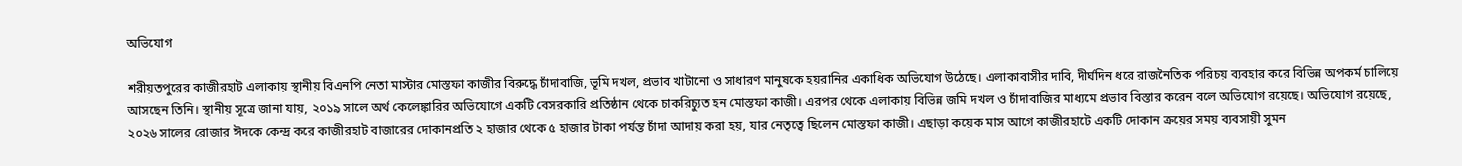অভিযোগ

শরীয়তপুরের কাজীরহাট এলাকায় স্থানীয় বিএনপি নেতা মাস্টার মোস্তফা কাজীর বিরুদ্ধে চাঁদাবাজি, ভূমি দখল, প্রভাব খাটানো ও সাধারণ মানুষকে হয়রানির একাধিক অভিযোগ উঠেছে। এলাকাবাসীর দাবি, দীর্ঘদিন ধরে রাজনৈতিক পরিচয় ব্যবহার করে বিভিন্ন অপকর্ম চালিয়ে আসছেন তিনি। স্থানীয় সূত্রে জানা যায়, ২০১৯ সালে অর্থ কেলেঙ্কারির অভিযোগে একটি বেসরকারি প্রতিষ্ঠান থেকে চাকরিচ্যুত হন মোস্তফা কাজী। এরপর থেকে এলাকায় বিভিন্ন জমি দখল ও চাঁদাবাজির মাধ্যমে প্রভাব বিস্তার করেন বলে অভিযোগ রয়েছে। অভিযোগ রয়েছে, ২০২৬ সালের রোজার ঈদকে কেন্দ্র করে কাজীরহাট বাজারের দোকানপ্রতি ২ হাজার থেকে ৫ হাজার টাকা পর্যন্ত চাঁদা আদায় করা হয়, যার নেতৃত্বে ছিলেন মোস্তফা কাজী। এছাড়া কয়েক মাস আগে কাজীরহাটে একটি দোকান ক্রয়ের সময় ব্যবসায়ী সুমন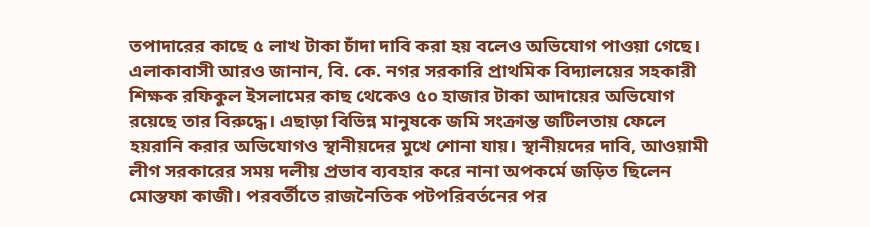তপাদারের কাছে ৫ লাখ টাকা চাঁদা দাবি করা হয় বলেও অভিযোগ পাওয়া গেছে। এলাকাবাসী আরও জানান, বি. কে. নগর সরকারি প্রাথমিক বিদ্যালয়ের সহকারী শিক্ষক রফিকুল ইসলামের কাছ থেকেও ৫০ হাজার টাকা আদায়ের অভিযোগ রয়েছে তার বিরুদ্ধে। এছাড়া বিভিন্ন মানুষকে জমি সংক্রান্ত জটিলতায় ফেলে হয়রানি করার অভিযোগও স্থানীয়দের মুখে শোনা যায়। স্থানীয়দের দাবি, আওয়ামী লীগ সরকারের সময় দলীয় প্রভাব ব্যবহার করে নানা অপকর্মে জড়িত ছিলেন মোস্তফা কাজী। পরবর্তীতে রাজনৈতিক পটপরিবর্তনের পর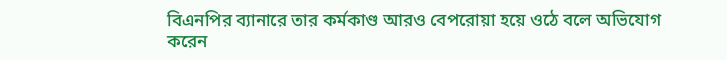বিএনপির ব্যানারে তার কর্মকাণ্ড আরও বেপরোয়া হয়ে ওঠে বলে অভিযোগ করেন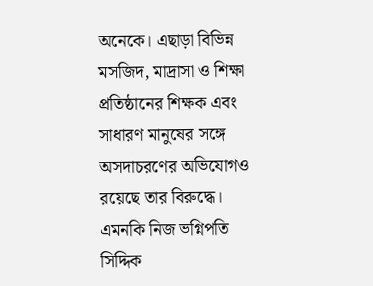অনেকে। এছাড়া বিভিন্ন মসজিদ, মাদ্রাসা ও শিক্ষা প্রতিষ্ঠানের শিক্ষক এবং সাধারণ মানুষের সঙ্গে অসদাচরণের অভিযোগও রয়েছে তার বিরুদ্ধে। এমনকি নিজ ভগ্নিপতি সিদ্দিক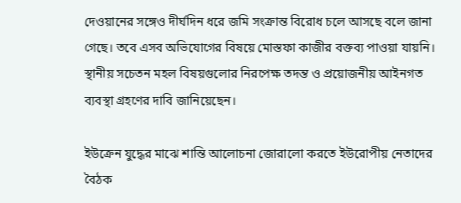দেওয়ানের সঙ্গেও দীর্ঘদিন ধরে জমি সংক্রান্ত বিরোধ চলে আসছে বলে জানা গেছে। তবে এসব অভিযোগের বিষয়ে মোস্তফা কাজীর বক্তব্য পাওয়া যায়নি। স্থানীয় সচেতন মহল বিষয়গুলোর নিরপেক্ষ তদন্ত ও প্রয়োজনীয় আইনগত ব্যবস্থা গ্রহণের দাবি জানিয়েছেন।

ইউক্রেন যুদ্ধের মাঝে শান্তি আলোচনা জোরালো করতে ইউরোপীয় নেতাদের বৈঠক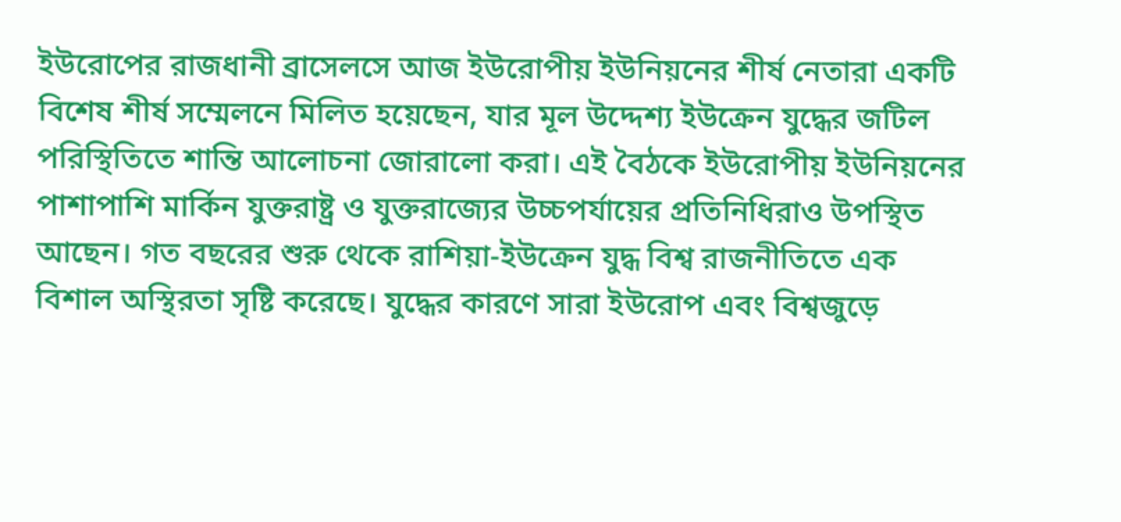ইউরোপের রাজধানী ব্রাসেলসে আজ ইউরোপীয় ইউনিয়নের শীর্ষ নেতারা একটি বিশেষ শীর্ষ সম্মেলনে মিলিত হয়েছেন, যার মূল উদ্দেশ্য ইউক্রেন যুদ্ধের জটিল পরিস্থিতিতে শান্তি আলোচনা জোরালো করা। এই বৈঠকে ইউরোপীয় ইউনিয়নের পাশাপাশি মার্কিন যুক্তরাষ্ট্র ও যুক্তরাজ্যের উচ্চপর্যায়ের প্রতিনিধিরাও উপস্থিত আছেন। গত বছরের শুরু থেকে রাশিয়া-ইউক্রেন যুদ্ধ বিশ্ব রাজনীতিতে এক বিশাল অস্থিরতা সৃষ্টি করেছে। যুদ্ধের কারণে সারা ইউরোপ এবং বিশ্বজুড়ে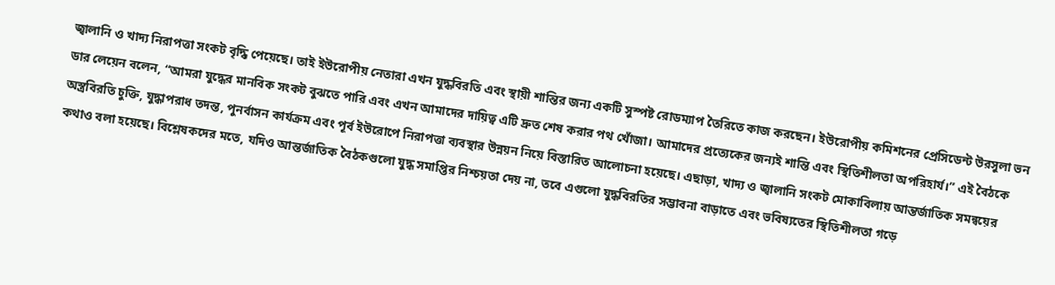জ্বালানি ও খাদ্য নিরাপত্তা সংকট বৃদ্ধি পেয়েছে। তাই ইউরোপীয় নেতারা এখন যুদ্ধবিরতি এবং স্থায়ী শান্তির জন্য একটি সুস্পষ্ট রোডম্যাপ তৈরিতে কাজ করছেন। ইউরোপীয় কমিশনের প্রেসিডেন্ট উরসুলা ভন ডার লেয়েন বলেন, “আমরা যুদ্ধের মানবিক সংকট বুঝতে পারি এবং এখন আমাদের দায়িত্ব এটি দ্রুত শেষ করার পথ খোঁজা। আমাদের প্রত্যেকের জন্যই শান্তি এবং স্থিতিশীলতা অপরিহার্য।” এই বৈঠকে অস্ত্রবিরতি চুক্তি, যুদ্ধাপরাধ তদন্ত, পুনর্বাসন কার্যক্রম এবং পূর্ব ইউরোপে নিরাপত্তা ব্যবস্থার উন্নয়ন নিয়ে বিস্তারিত আলোচনা হয়েছে। এছাড়া, খাদ্য ও জ্বালানি সংকট মোকাবিলায় আন্তর্জাতিক সমন্বয়ের কথাও বলা হয়েছে। বিশ্লেষকদের মতে, যদিও আন্তর্জাতিক বৈঠকগুলো যুদ্ধ সমাপ্তির নিশ্চয়তা দেয় না, তবে এগুলো যুদ্ধবিরতির সম্ভাবনা বাড়াতে এবং ভবিষ্যতের স্থিতিশীলতা গড়ে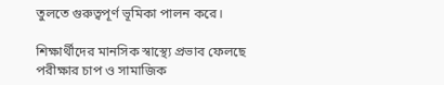তুলতে গুরুত্বপূর্ণ ভূমিকা পালন করে।

শিক্ষার্থীদের মানসিক স্বাস্থ্যে প্রভাব ফেলছে পরীক্ষার চাপ ও সামাজিক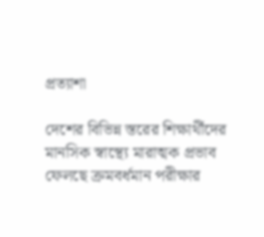প্রত্যাশা

দেশের বিভিন্ন স্তরের শিক্ষার্থীদের মানসিক স্বাস্থ্যে মারাত্মক প্রভাব ফেলছে ক্রমবর্ধমান পরীক্ষার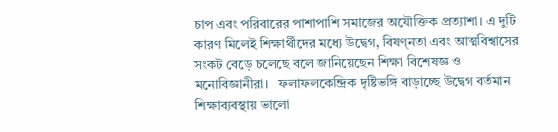চাপ এবং পরিবারের পাশাপাশি সমাজের অযৌক্তিক প্রত্যাশা। এ দুটি কারণ মিলেই শিক্ষার্থীদের মধ্যে উদ্বেগ, বিষণ্নতা এবং আত্মবিশ্বাসের সংকট বেড়ে চলেছে বলে জানিয়েছেন শিক্ষা বিশেষজ্ঞ ও মনোবিজ্ঞানীরা।   ফলাফলকেন্দ্রিক দৃষ্টিভঙ্গি বাড়াচ্ছে উদ্বেগ বর্তমান শিক্ষাব্যবস্থায় ভালো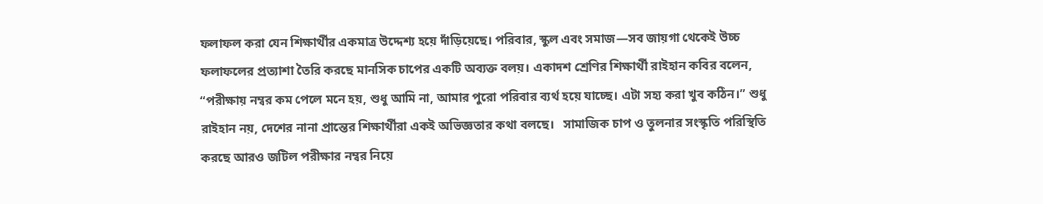ফলাফল করা যেন শিক্ষার্থীর একমাত্র উদ্দেশ্য হয়ে দাঁড়িয়েছে। পরিবার, স্কুল এবং সমাজ—সব জায়গা থেকেই উচ্চ ফলাফলের প্রত্যাশা তৈরি করছে মানসিক চাপের একটি অব্যক্ত বলয়। একাদশ শ্রেণির শিক্ষার্থী রাইহান কবির বলেন, “পরীক্ষায় নম্বর কম পেলে মনে হয়, শুধু আমি না, আমার পুরো পরিবার ব্যর্থ হয়ে যাচ্ছে। এটা সহ্য করা খুব কঠিন।” শুধু রাইহান নয়, দেশের নানা প্রান্তের শিক্ষার্থীরা একই অভিজ্ঞতার কথা বলছে।   সামাজিক চাপ ও তুলনার সংস্কৃতি পরিস্থিতি করছে আরও জটিল পরীক্ষার নম্বর নিয়ে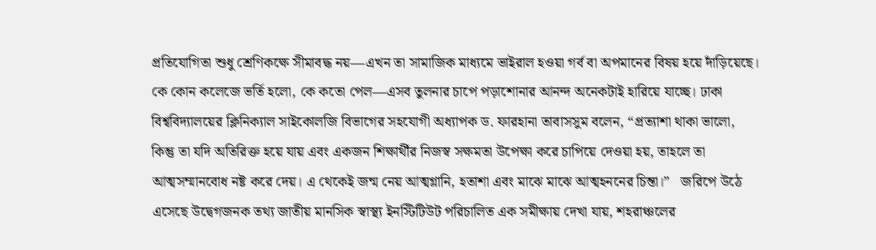প্রতিযোগিতা শুধু শ্রেণিকক্ষে সীমাবদ্ধ নয়—এখন তা সামাজিক মাধ্যমে ভাইরাল হওয়া গর্ব বা অপমানের বিষয় হয়ে দাঁড়িয়েছে। কে কোন কলেজে ভর্তি হলো, কে কতো পেল—এসব তুলনার চাপে পড়াশোনার আনন্দ অনেকটাই হারিয়ে যাচ্ছে। ঢাকা বিশ্ববিদ্যালয়ের ক্লিনিক্যাল সাইকোলজি বিভাগের সহযোগী অধ্যাপক ড. ফারহানা তাবাসসুম বলেন, “প্রত্যাশা থাকা ভালো, কিন্তু তা যদি অতিরিক্ত হয়ে যায় এবং একজন শিক্ষার্থীর নিজস্ব সক্ষমতা উপেক্ষা করে চাপিয়ে দেওয়া হয়, তাহলে তা আত্মসম্মানবোধ নষ্ট করে দেয়। এ থেকেই জন্ম নেয় আত্মগ্লানি, হতাশা এবং মাঝে মাঝে আত্মহননের চিন্তা।”   জরিপে উঠে এসেছে উদ্বেগজনক তথ্য জাতীয় মানসিক স্বাস্থ্য ইনস্টিটিউট পরিচালিত এক সমীক্ষায় দেখা যায়, শহরাঞ্চলের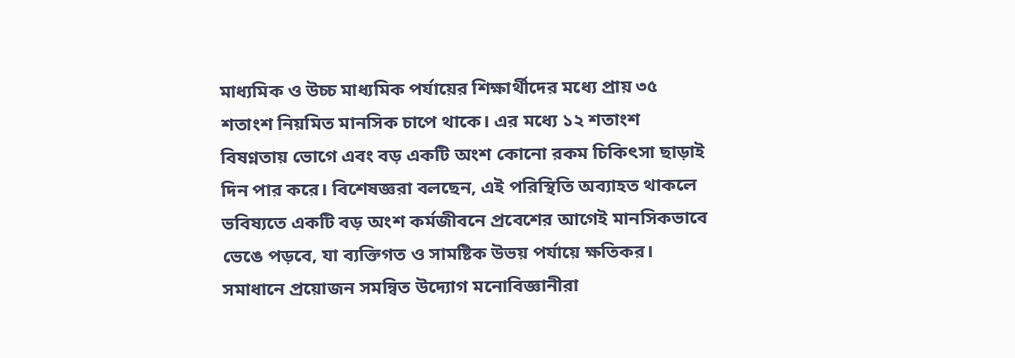মাধ্যমিক ও উচ্চ মাধ্যমিক পর্যায়ের শিক্ষার্থীদের মধ্যে প্রায় ৩৫ শতাংশ নিয়মিত মানসিক চাপে থাকে। এর মধ্যে ১২ শতাংশ বিষণ্নতায় ভোগে এবং বড় একটি অংশ কোনো রকম চিকিৎসা ছাড়াই দিন পার করে। বিশেষজ্ঞরা বলছেন, এই পরিস্থিতি অব্যাহত থাকলে ভবিষ্যতে একটি বড় অংশ কর্মজীবনে প্রবেশের আগেই মানসিকভাবে ভেঙে পড়বে, যা ব্যক্তিগত ও সামষ্টিক উভয় পর্যায়ে ক্ষতিকর।   সমাধানে প্রয়োজন সমন্বিত উদ্যোগ মনোবিজ্ঞানীরা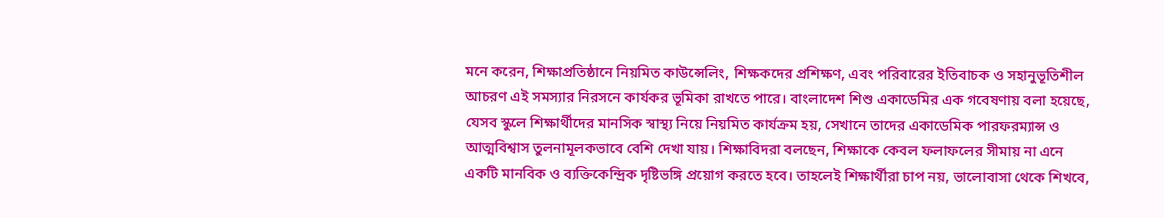মনে করেন, শিক্ষাপ্রতিষ্ঠানে নিয়মিত কাউন্সেলিং, শিক্ষকদের প্রশিক্ষণ, এবং পরিবারের ইতিবাচক ও সহানুভূতিশীল আচরণ এই সমস্যার নিরসনে কার্যকর ভূমিকা রাখতে পারে। বাংলাদেশ শিশু একাডেমির এক গবেষণায় বলা হয়েছে, যেসব স্কুলে শিক্ষার্থীদের মানসিক স্বাস্থ্য নিয়ে নিয়মিত কার্যক্রম হয়, সেখানে তাদের একাডেমিক পারফরম্যান্স ও আত্মবিশ্বাস তুলনামূলকভাবে বেশি দেখা যায়। শিক্ষাবিদরা বলছেন, শিক্ষাকে কেবল ফলাফলের সীমায় না এনে একটি মানবিক ও ব্যক্তিকেন্দ্রিক দৃষ্টিভঙ্গি প্রয়োগ করতে হবে। তাহলেই শিক্ষার্থীরা চাপ নয়, ভালোবাসা থেকে শিখবে,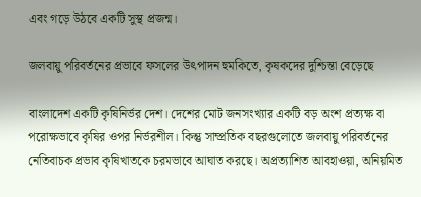এবং গড়ে উঠবে একটি সুস্থ প্রজন্ম।

জলবায়ু পরিবর্তনের প্রভাবে ফসলের উৎপাদন হুমকিতে, কৃষকদের দুশ্চিন্তা বেড়েছে

বাংলাদেশ একটি কৃষিনির্ভর দেশ। দেশের মোট জনসংখ্যার একটি বড় অংশ প্রত্যক্ষ বা পরোক্ষভাবে কৃষির ওপর নির্ভরশীল। কিন্তু সাম্প্রতিক বছরগুলোতে জলবায়ু পরিবর্তনের নেতিবাচক প্রভাব কৃষিখাতকে চরমভাবে আঘাত করছে। অপ্রত্যাশিত আবহাওয়া, অনিয়মিত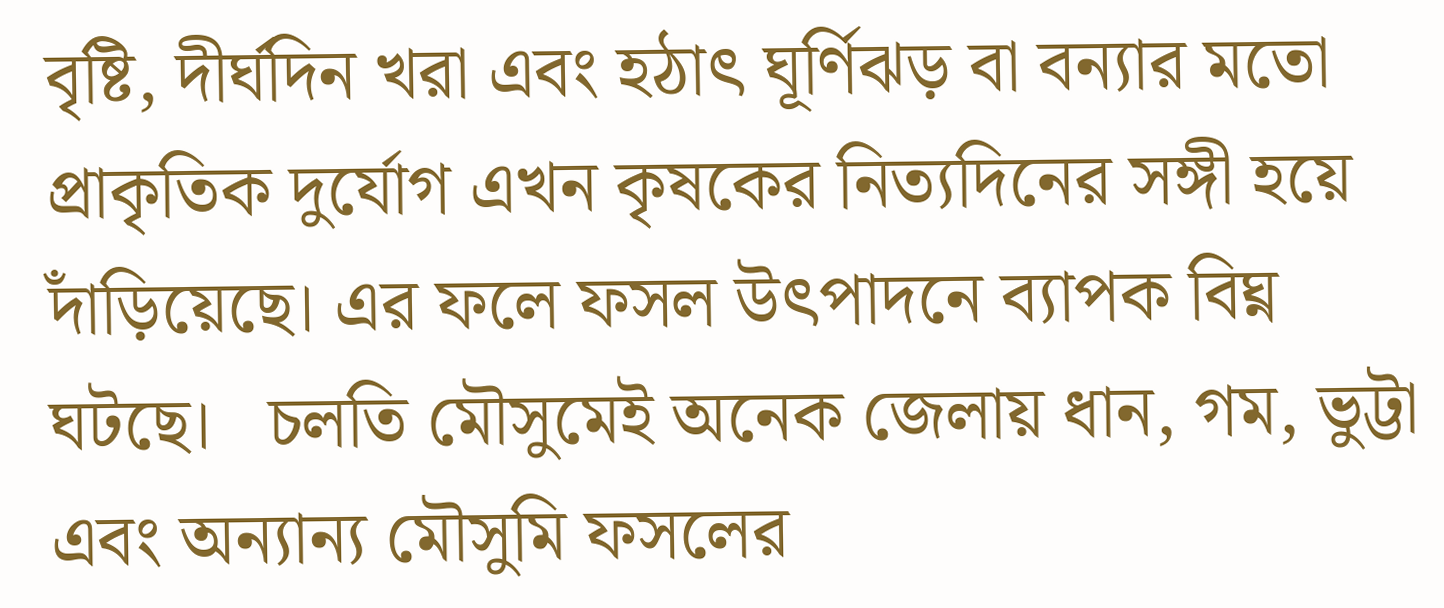বৃষ্টি, দীর্ঘদিন খরা এবং হঠাৎ ঘূর্ণিঝড় বা বন্যার মতো প্রাকৃতিক দুর্যোগ এখন কৃষকের নিত্যদিনের সঙ্গী হয়ে দাঁড়িয়েছে। এর ফলে ফসল উৎপাদনে ব্যাপক বিঘ্ন ঘটছে।   চলতি মৌসুমেই অনেক জেলায় ধান, গম, ভুট্টা এবং অন্যান্য মৌসুমি ফসলের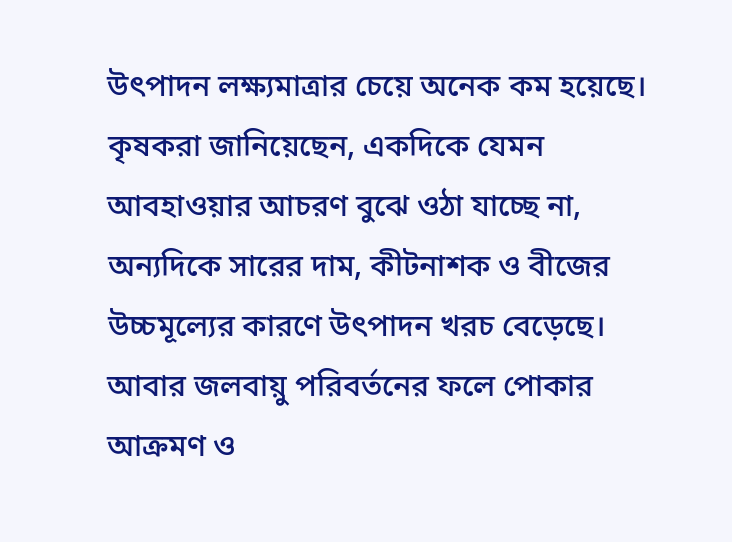উৎপাদন লক্ষ্যমাত্রার চেয়ে অনেক কম হয়েছে। কৃষকরা জানিয়েছেন, একদিকে যেমন আবহাওয়ার আচরণ বুঝে ওঠা যাচ্ছে না, অন্যদিকে সারের দাম, কীটনাশক ও বীজের উচ্চমূল্যের কারণে উৎপাদন খরচ বেড়েছে। আবার জলবায়ু পরিবর্তনের ফলে পোকার আক্রমণ ও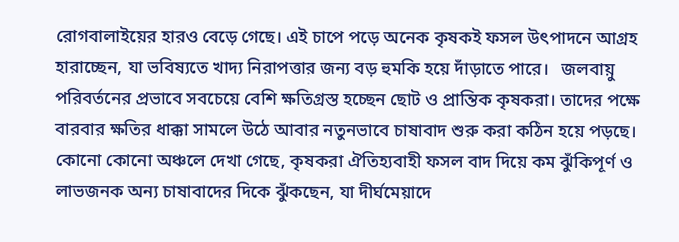রোগবালাইয়ের হারও বেড়ে গেছে। এই চাপে পড়ে অনেক কৃষকই ফসল উৎপাদনে আগ্রহ হারাচ্ছেন, যা ভবিষ্যতে খাদ্য নিরাপত্তার জন্য বড় হুমকি হয়ে দাঁড়াতে পারে।   জলবায়ু পরিবর্তনের প্রভাবে সবচেয়ে বেশি ক্ষতিগ্রস্ত হচ্ছেন ছোট ও প্রান্তিক কৃষকরা। তাদের পক্ষে বারবার ক্ষতির ধাক্কা সামলে উঠে আবার নতুনভাবে চাষাবাদ শুরু করা কঠিন হয়ে পড়ছে। কোনো কোনো অঞ্চলে দেখা গেছে, কৃষকরা ঐতিহ্যবাহী ফসল বাদ দিয়ে কম ঝুঁকিপূর্ণ ও লাভজনক অন্য চাষাবাদের দিকে ঝুঁকছেন, যা দীর্ঘমেয়াদে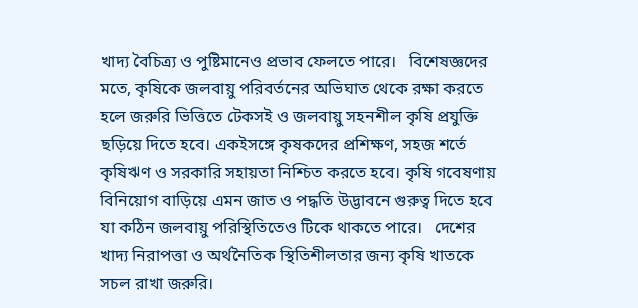খাদ্য বৈচিত্র্য ও পুষ্টিমানেও প্রভাব ফেলতে পারে।   বিশেষজ্ঞদের মতে, কৃষিকে জলবায়ু পরিবর্তনের অভিঘাত থেকে রক্ষা করতে হলে জরুরি ভিত্তিতে টেকসই ও জলবায়ু সহনশীল কৃষি প্রযুক্তি ছড়িয়ে দিতে হবে। একইসঙ্গে কৃষকদের প্রশিক্ষণ, সহজ শর্তে কৃষিঋণ ও সরকারি সহায়তা নিশ্চিত করতে হবে। কৃষি গবেষণায় বিনিয়োগ বাড়িয়ে এমন জাত ও পদ্ধতি উদ্ভাবনে গুরুত্ব দিতে হবে যা কঠিন জলবায়ু পরিস্থিতিতেও টিকে থাকতে পারে।   দেশের খাদ্য নিরাপত্তা ও অর্থনৈতিক স্থিতিশীলতার জন্য কৃষি খাতকে সচল রাখা জরুরি।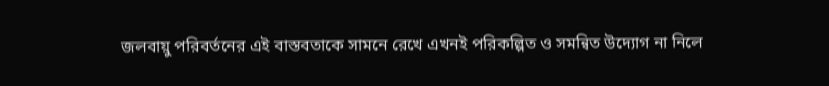জলবায়ু পরিবর্তনের এই বাস্তবতাকে সামনে রেখে এখনই পরিকল্পিত ও সমন্বিত উদ্যোগ না নিলে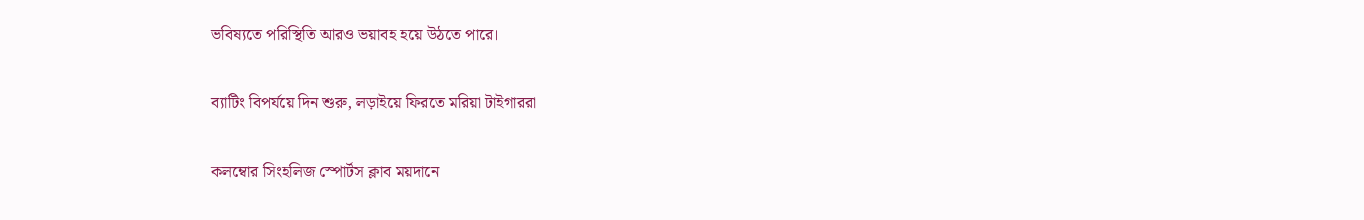ভবিষ্যতে পরিস্থিতি আরও ভয়াবহ হয়ে উঠতে পারে।

ব্যাটিং বিপর্যয়ে দিন শুরু, লড়াইয়ে ফিরতে মরিয়া টাইগাররা

কলম্বোর সিংহলিজ স্পোর্টস ক্লাব ময়দানে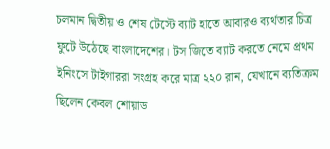চলমান দ্বিতীয় ও শেষ টেস্টে ব্যাট হাতে আবারও ব্যর্থতার চিত্র ফুটে উঠেছে বাংলাদেশের। টস জিতে ব্যাট করতে নেমে প্রথম ইনিংসে টাইগাররা সংগ্রহ করে মাত্র ২২০ রান, যেখানে ব্যতিক্রম ছিলেন কেবল শোয়াড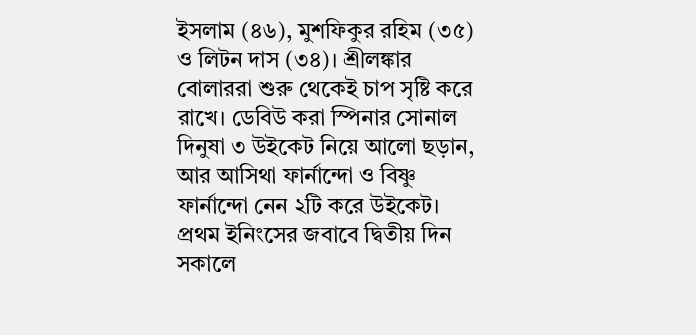ইসলাম (৪৬), মুশফিকুর রহিম (৩৫) ও লিটন দাস (৩৪)। শ্রীলঙ্কার বোলাররা শুরু থেকেই চাপ সৃষ্টি করে রাখে। ডেবিউ করা স্পিনার সোনাল দিনুষা ৩ উইকেট নিয়ে আলো ছড়ান, আর আসিথা ফার্নান্দো ও বিষ্ণু ফার্নান্দো নেন ২টি করে উইকেট। প্রথম ইনিংসের জবাবে দ্বিতীয় দিন সকালে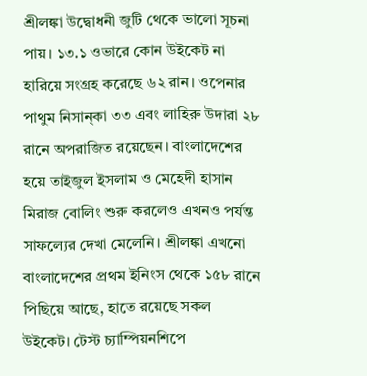শ্রীলঙ্কা উদ্বোধনী জুটি থেকে ভালো সূচনা পায়। ১৩.১ ওভারে কোন উইকেট না হারিয়ে সংগ্রহ করেছে ৬২ রান। ওপেনার পাথুম নিসান্কা ৩৩ এবং লাহিরু উদারা ২৮ রানে অপরাজিত রয়েছেন। বাংলাদেশের হয়ে তাইজুল ইসলাম ও মেহেদী হাসান মিরাজ বোলিং শুরু করলেও এখনও পর্যন্ত সাফল্যের দেখা মেলেনি। শ্রীলঙ্কা এখনো বাংলাদেশের প্রথম ইনিংস থেকে ১৫৮ রানে পিছিয়ে আছে, হাতে রয়েছে সকল উইকেট। টেস্ট চ্যাম্পিয়নশিপে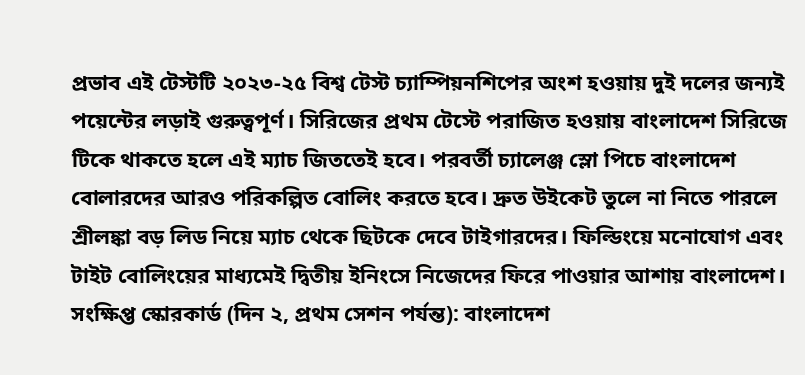প্রভাব এই টেস্টটি ২০২৩-২৫ বিশ্ব টেস্ট চ্যাম্পিয়নশিপের অংশ হওয়ায় দুই দলের জন্যই পয়েন্টের লড়াই গুরুত্বপূর্ণ। সিরিজের প্রথম টেস্টে পরাজিত হওয়ায় বাংলাদেশ সিরিজে টিকে থাকতে হলে এই ম্যাচ জিততেই হবে। পরবর্তী চ্যালেঞ্জ স্লো পিচে বাংলাদেশ বোলারদের আরও পরিকল্পিত বোলিং করতে হবে। দ্রুত উইকেট তুলে না নিতে পারলে শ্রীলঙ্কা বড় লিড নিয়ে ম্যাচ থেকে ছিটকে দেবে টাইগারদের। ফিল্ডিংয়ে মনোযোগ এবং টাইট বোলিংয়ের মাধ্যমেই দ্বিতীয় ইনিংসে নিজেদের ফিরে পাওয়ার আশায় বাংলাদেশ। সংক্ষিপ্ত স্কোরকার্ড (দিন ২, প্রথম সেশন পর্যন্ত): বাংলাদেশ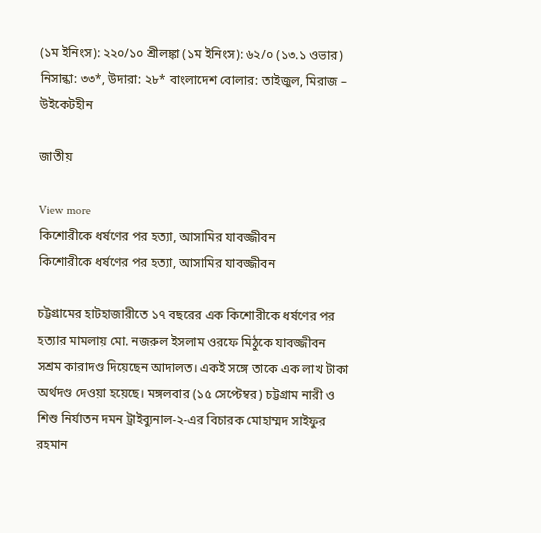(১ম ইনিংস): ২২০/১০ শ্রীলঙ্কা (১ম ইনিংস): ৬২/০ (১৩.১ ওভার) নিসান্কা: ৩৩*, উদারা: ২৮* বাংলাদেশ বোলার: তাইজুল, মিরাজ – উইকেটহীন

জাতীয়

View more
কিশোরীকে ধর্ষণের পর হত্যা, আসামির যাবজ্জীবন
কিশোরীকে ধর্ষণের পর হত্যা, আসামির যাবজ্জীবন

চট্টগ্রামের হাটহাজারীতে ১৭ বছরের এক কিশোরীকে ধর্ষণের পর হত্যার মামলায় মো. নজরুল ইসলাম ওরফে মিঠুকে যাবজ্জীবন সশ্রম কারাদণ্ড দিয়েছেন আদালত। একই সঙ্গে তাকে এক লাখ টাকা অর্থদণ্ড দেওয়া হয়েছে। মঙ্গলবার (১৫ সেপ্টেম্বর) চট্টগ্রাম নারী ও শিশু নির্যাতন দমন ট্রাইব্যুনাল-২-এর বিচারক মোহাম্মদ সাইফুর রহমান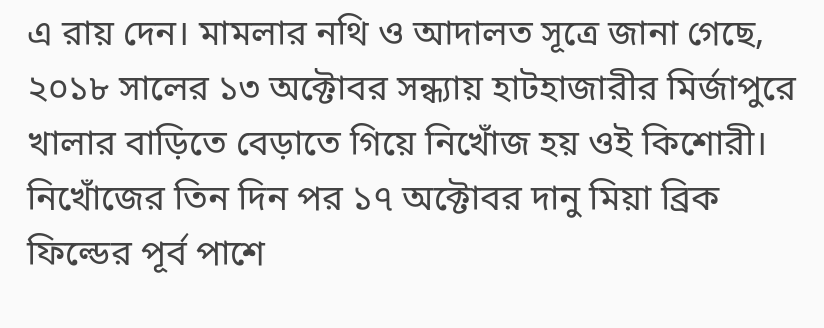এ রায় দেন। মামলার নথি ও আদালত সূত্রে জানা গেছে, ২০১৮ সালের ১৩ অক্টোবর সন্ধ্যায় হাটহাজারীর মির্জাপুরে খালার বাড়িতে বেড়াতে গিয়ে নিখোঁজ হয় ওই কিশোরী। নিখোঁজের তিন দিন পর ১৭ অক্টোবর দানু মিয়া ব্রিক ফিল্ডের পূর্ব পাশে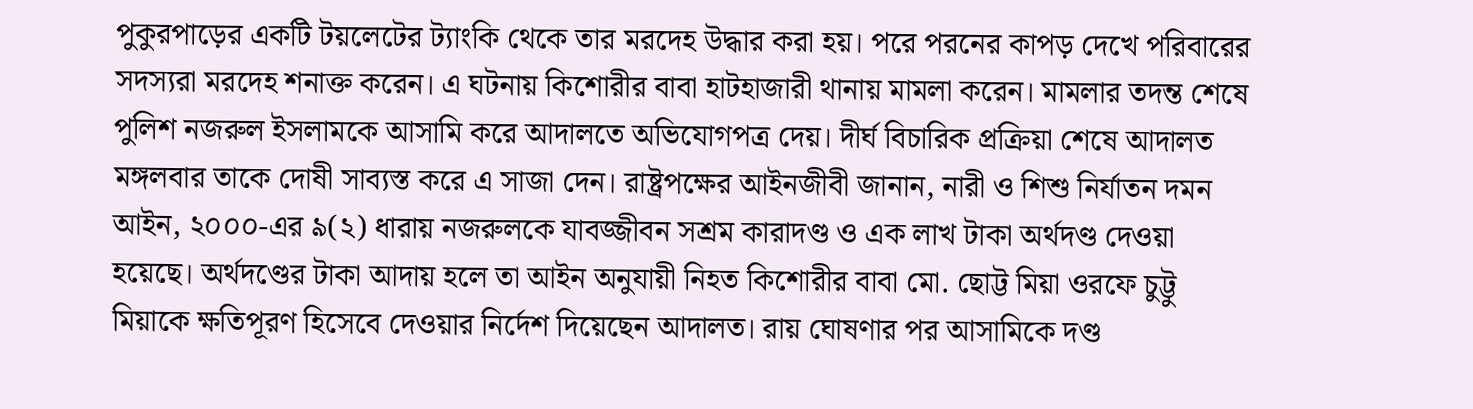পুকুরপাড়ের একটি টয়লেটের ট্যাংকি থেকে তার মরদেহ উদ্ধার করা হয়। পরে পরনের কাপড় দেখে পরিবারের সদস্যরা মরদেহ শনাক্ত করেন। এ ঘটনায় কিশোরীর বাবা হাটহাজারী থানায় মামলা করেন। মামলার তদন্ত শেষে পুলিশ নজরুল ইসলামকে আসামি করে আদালতে অভিযোগপত্র দেয়। দীর্ঘ বিচারিক প্রক্রিয়া শেষে আদালত মঙ্গলবার তাকে দোষী সাব্যস্ত করে এ সাজা দেন। রাষ্ট্রপক্ষের আইনজীবী জানান, নারী ও শিশু নির্যাতন দমন আইন, ২০০০-এর ৯(২) ধারায় নজরুলকে যাবজ্জীবন সশ্রম কারাদণ্ড ও এক লাখ টাকা অর্থদণ্ড দেওয়া হয়েছে। অর্থদণ্ডের টাকা আদায় হলে তা আইন অনুযায়ী নিহত কিশোরীর বাবা মো. ছোট্ট মিয়া ওরফে চুট্টু মিয়াকে ক্ষতিপূরণ হিসেবে দেওয়ার নির্দেশ দিয়েছেন আদালত। রায় ঘোষণার পর আসামিকে দণ্ড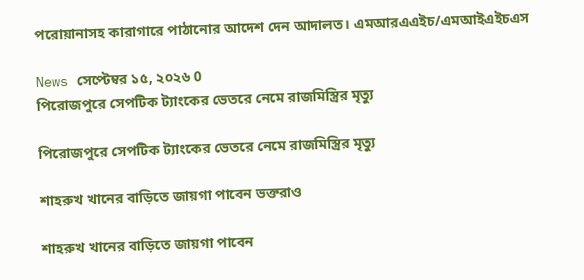পরোয়ানাসহ কারাগারে পাঠানোর আদেশ দেন আদালত। এমআরএএইচ/এমআইএইচএস

News সেপ্টেম্বর ১৫, ২০২৬ 0
পিরোজপুরে সেপটিক ট্যাংকের ভেতরে নেমে রাজমিস্ত্রির মৃত্যু

পিরোজপুরে সেপটিক ট্যাংকের ভেতরে নেমে রাজমিস্ত্রির মৃত্যু

শাহরুখ খানের বাড়িতে জায়গা পাবেন ভক্তরাও

শাহরুখ খানের বাড়িতে জায়গা পাবেন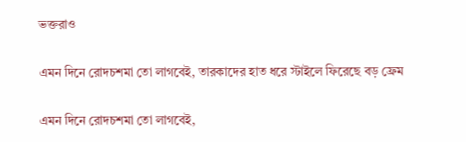ভক্তরাও

এমন দিনে রোদচশমা তো লাগবেই, তারকাদের হাত ধরে স্টাইলে ফিরেছে বড় ফ্রেম

এমন দিনে রোদচশমা তো লাগবেই,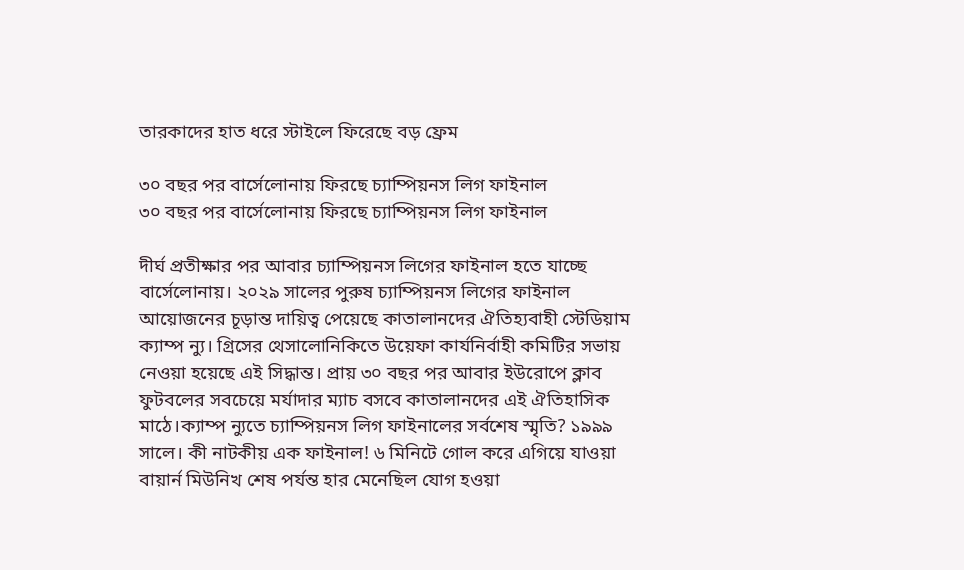তারকাদের হাত ধরে স্টাইলে ফিরেছে বড় ফ্রেম

৩০ বছর পর বার্সেলোনায় ফিরছে চ্যাম্পিয়নস লিগ ফাইনাল
৩০ বছর পর বার্সেলোনায় ফিরছে চ্যাম্পিয়নস লিগ ফাইনাল

দীর্ঘ প্রতীক্ষার পর আবার চ্যাম্পিয়নস লিগের ফাইনাল হতে যাচ্ছে বার্সেলোনায়। ২০২৯ সালের পুরুষ চ্যাম্পিয়নস লিগের ফাইনাল আয়োজনের চূড়ান্ত দায়িত্ব পেয়েছে কাতালানদের ঐতিহ্যবাহী স্টেডিয়াম ক্যাম্প ন্যু। গ্রিসের থেসালোনিকিতে উয়েফা কার্যনির্বাহী কমিটির সভায় নেওয়া হয়েছে এই সিদ্ধান্ত। প্রায় ৩০ বছর পর আবার ইউরোপে ক্লাব ফুটবলের সবচেয়ে মর্যাদার ম্যাচ বসবে কাতালানদের এই ঐতিহাসিক মাঠে।ক্যাম্প ন্যুতে চ্যাম্পিয়নস লিগ ফাইনালের সর্বশেষ স্মৃতি? ১৯৯৯ সালে। কী নাটকীয় এক ফাইনাল! ৬ মিনিটে গোল করে এগিয়ে যাওয়া বায়ার্ন মিউনিখ শেষ পর্যন্ত হার মেনেছিল যোগ হওয়া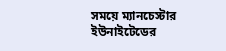সময়ে ম্যানচেস্টার ইউনাইটেডের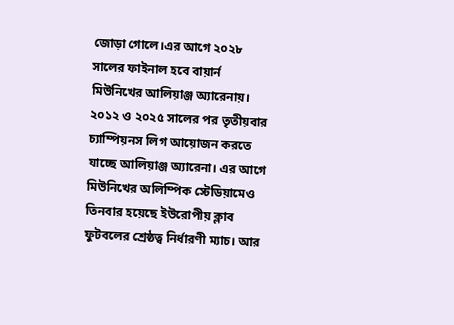জোড়া গোলে।এর আগে ২০২৮ সালের ফাইনাল হবে বায়ার্ন মিউনিখের আলিয়াঞ্জ অ্যারেনায়। ২০১২ ও ২০২৫ সালের পর তৃতীয়বার চ্যাম্পিয়নস লিগ আয়োজন করতে যাচ্ছে আলিয়াঞ্জ অ্যারেনা। এর আগে মিউনিখের অলিম্পিক স্টেডিয়ামেও তিনবার হয়েছে ইউরোপীয় ক্লাব ফুটবলের শ্রেষ্ঠত্ব নির্ধারণী ম্যাচ। আর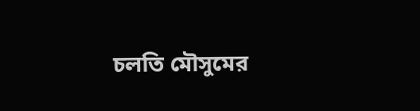চলতি মৌসুমের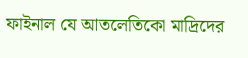ফাইনাল যে আতলেতিকো মাদ্রিদের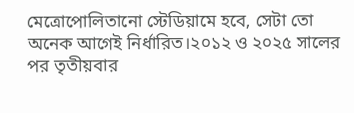মেত্রোপোলিতানো স্টেডিয়ামে হবে, সেটা তো অনেক আগেই নির্ধারিত।২০১২ ও ২০২৫ সালের পর তৃতীয়বার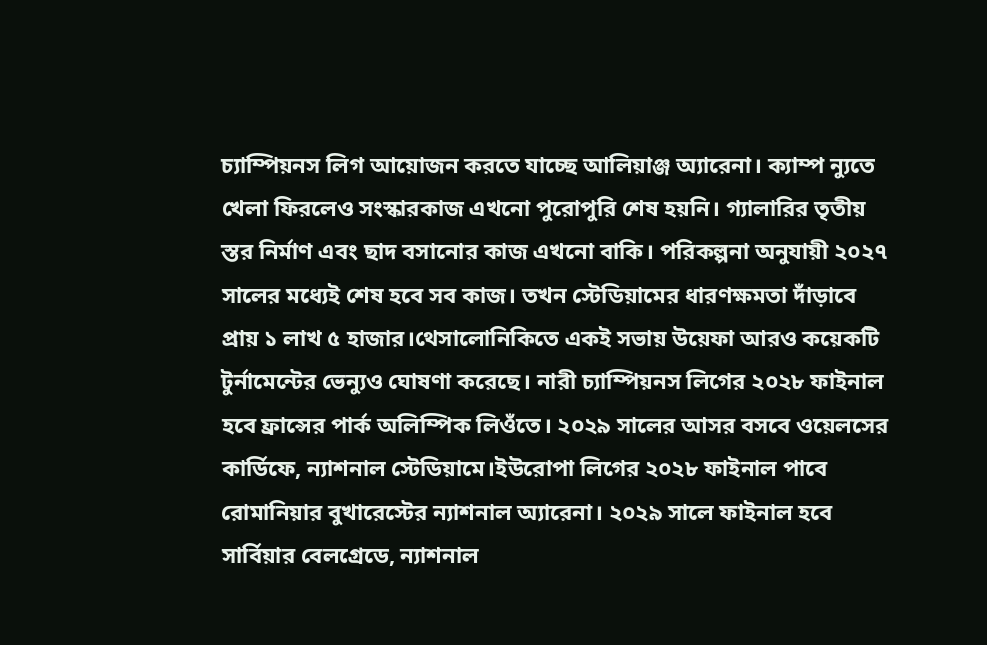চ্যাম্পিয়নস লিগ আয়োজন করতে যাচ্ছে আলিয়াঞ্জ অ্যারেনা। ক্যাম্প ন্যুতে খেলা ফিরলেও সংস্কারকাজ এখনো পুরোপুরি শেষ হয়নি। গ্যালারির তৃতীয় স্তর নির্মাণ এবং ছাদ বসানোর কাজ এখনো বাকি। পরিকল্পনা অনুযায়ী ২০২৭ সালের মধ্যেই শেষ হবে সব কাজ। তখন স্টেডিয়ামের ধারণক্ষমতা দাঁড়াবে প্রায় ১ লাখ ৫ হাজার।থেসালোনিকিতে একই সভায় উয়েফা আরও কয়েকটি টুর্নামেন্টের ভেন্যুও ঘোষণা করেছে। নারী চ্যাম্পিয়নস লিগের ২০২৮ ফাইনাল হবে ফ্রান্সের পার্ক অলিম্পিক লিওঁতে। ২০২৯ সালের আসর বসবে ওয়েলসের কার্ডিফে, ন্যাশনাল স্টেডিয়ামে।ইউরোপা লিগের ২০২৮ ফাইনাল পাবে রোমানিয়ার বুখারেস্টের ন্যাশনাল অ্যারেনা। ২০২৯ সালে ফাইনাল হবে সার্বিয়ার বেলগ্রেডে, ন্যাশনাল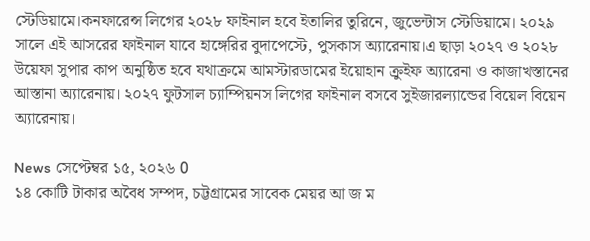স্টেডিয়ামে।কনফারেন্স লিগের ২০২৮ ফাইনাল হবে ইতালির তুরিনে, জুভেন্টাস স্টেডিয়ামে। ২০২৯ সালে এই আসরের ফাইনাল যাবে হাঙ্গেরির বুদাপেস্টে, পুসকাস অ্যারেনায়।এ ছাড়া ২০২৭ ও ২০২৮ উয়েফা সুপার কাপ অনুষ্ঠিত হবে যথাক্রমে আমস্টারডামের ইয়োহান ক্রুইফ অ্যারেনা ও কাজাখস্তানের আস্তানা অ্যারেনায়। ২০২৭ ফুটসাল চ্যাম্পিয়নস লিগের ফাইনাল বসবে সুইজারল্যান্ডের বিয়েল বিয়েন অ্যারেনায়।

News সেপ্টেম্বর ১৫, ২০২৬ 0
১৪ কোটি টাকার অবৈধ সম্পদ, চট্টগ্রামের সাবেক মেয়র আ জ ম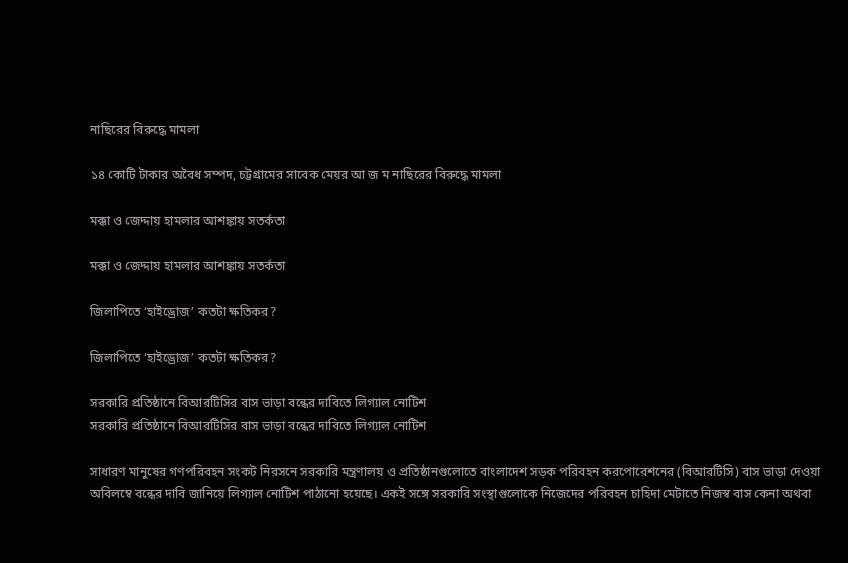নাছিরের বিরুদ্ধে মামলা

১৪ কোটি টাকার অবৈধ সম্পদ, চট্টগ্রামের সাবেক মেয়র আ জ ম নাছিরের বিরুদ্ধে মামলা

মক্কা ও জেদ্দায় হামলার আশঙ্কায় সতর্কতা

মক্কা ও জেদ্দায় হামলার আশঙ্কায় সতর্কতা

জিলাপিতে ‘হাইড্রোজ’ কতটা ক্ষতিকর?

জিলাপিতে ‘হাইড্রোজ’ কতটা ক্ষতিকর?

সরকারি প্রতিষ্ঠানে বিআরটিসির বাস ভাড়া বন্ধের দাবিতে লিগ্যাল নোটিশ
সরকারি প্রতিষ্ঠানে বিআরটিসির বাস ভাড়া বন্ধের দাবিতে লিগ্যাল নোটিশ

সাধারণ মানুষের গণপরিবহন সংকট নিরসনে সরকারি মন্ত্রণালয় ও প্রতিষ্ঠানগুলোতে বাংলাদেশ সড়ক পরিবহন করপোরেশনের (বিআরটিসি) বাস ভাড়া দেওয়া অবিলম্বে বন্ধের দাবি জানিয়ে লিগ্যাল নোটিশ পাঠানো হয়েছে। একই সঙ্গে সরকারি সংস্থাগুলোকে নিজেদের পরিবহন চাহিদা মেটাতে নিজস্ব বাস কেনা অথবা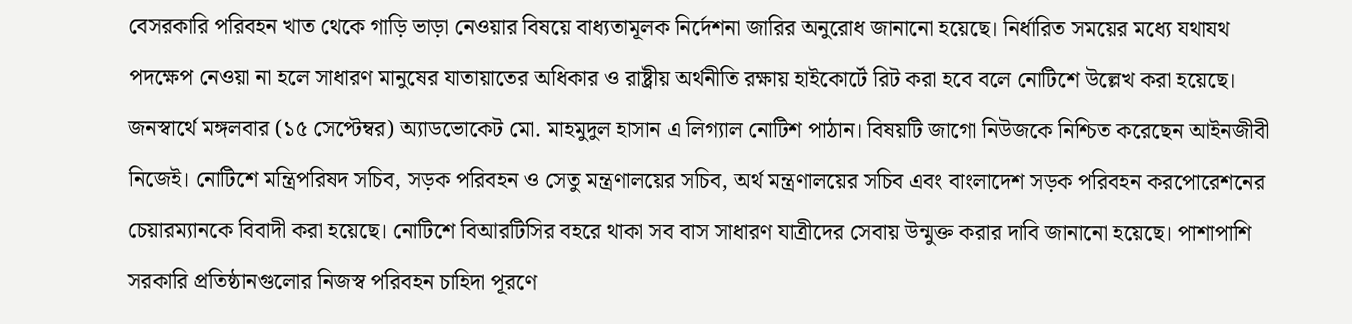বেসরকারি পরিবহন খাত থেকে গাড়ি ভাড়া নেওয়ার বিষয়ে বাধ্যতামূলক নির্দেশনা জারির অনুরোধ জানানো হয়েছে। নির্ধারিত সময়ের মধ্যে যথাযথ পদক্ষেপ নেওয়া না হলে সাধারণ মানুষের যাতায়াতের অধিকার ও রাষ্ট্রীয় অর্থনীতি রক্ষায় হাইকোর্টে রিট করা হবে বলে নোটিশে উল্লেখ করা হয়েছে। জনস্বার্থে মঙ্গলবার (১৫ সেপ্টেম্বর) অ্যাডভোকেট মো. মাহমুদুল হাসান এ লিগ্যাল নোটিশ পাঠান। বিষয়টি জাগো নিউজকে নিশ্চিত করেছেন আইনজীবী নিজেই। নোটিশে মন্ত্রিপরিষদ সচিব, সড়ক পরিবহন ও সেতু মন্ত্রণালয়ের সচিব, অর্থ মন্ত্রণালয়ের সচিব এবং বাংলাদেশ সড়ক পরিবহন করপোরেশনের চেয়ারম্যানকে বিবাদী করা হয়েছে। নোটিশে বিআরটিসির বহরে থাকা সব বাস সাধারণ যাত্রীদের সেবায় উন্মুক্ত করার দাবি জানানো হয়েছে। পাশাপাশি সরকারি প্রতিষ্ঠানগুলোর নিজস্ব পরিবহন চাহিদা পূরণে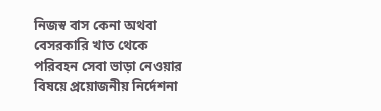নিজস্ব বাস কেনা অথবা বেসরকারি খাত থেকে পরিবহন সেবা ভাড়া নেওয়ার বিষয়ে প্রয়োজনীয় নির্দেশনা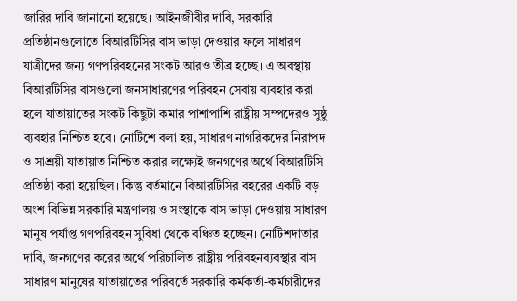জারির দাবি জানানো হয়েছে। আইনজীবীর দাবি, সরকারি প্রতিষ্ঠানগুলোতে বিআরটিসির বাস ভাড়া দেওয়ার ফলে সাধারণ যাত্রীদের জন্য গণপরিবহনের সংকট আরও তীব্র হচ্ছে। এ অবস্থায় বিআরটিসির বাসগুলো জনসাধারণের পরিবহন সেবায় ব্যবহার করা হলে যাতায়াতের সংকট কিছুটা কমার পাশাপাশি রাষ্ট্রীয় সম্পদেরও সুষ্ঠু ব্যবহার নিশ্চিত হবে। নোটিশে বলা হয়, সাধারণ নাগরিকদের নিরাপদ ও সাশ্রয়ী যাতায়াত নিশ্চিত করার লক্ষ্যেই জনগণের অর্থে বিআরটিসি প্রতিষ্ঠা করা হয়েছিল। কিন্তু বর্তমানে বিআরটিসির বহরের একটি বড় অংশ বিভিন্ন সরকারি মন্ত্রণালয় ও সংস্থাকে বাস ভাড়া দেওয়ায় সাধারণ মানুষ পর্যাপ্ত গণপরিবহন সুবিধা থেকে বঞ্চিত হচ্ছেন। নোটিশদাতার দাবি, জনগণের করের অর্থে পরিচালিত রাষ্ট্রীয় পরিবহনব্যবস্থার বাস সাধারণ মানুষের যাতায়াতের পরিবর্তে সরকারি কর্মকর্তা-কর্মচারীদের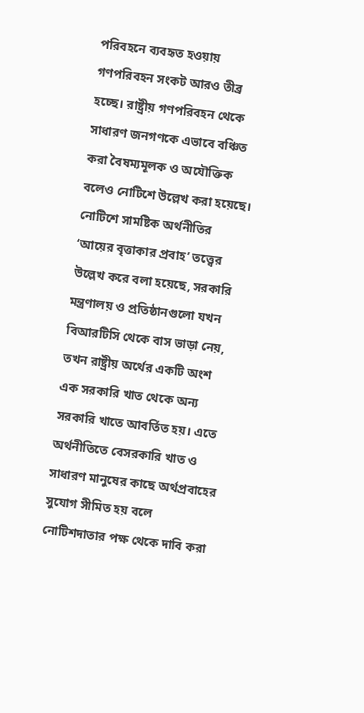পরিবহনে ব্যবহৃত হওয়ায় গণপরিবহন সংকট আরও তীব্র হচ্ছে। রাষ্ট্রীয় গণপরিবহন থেকে সাধারণ জনগণকে এভাবে বঞ্চিত করা বৈষম্যমূলক ও অযৌক্তিক বলেও নোটিশে উল্লেখ করা হয়েছে। নোটিশে সামষ্টিক অর্থনীতির ‘আয়ের বৃত্তাকার প্রবাহ’ তত্ত্বের উল্লেখ করে বলা হয়েছে, সরকারি মন্ত্রণালয় ও প্রতিষ্ঠানগুলো যখন বিআরটিসি থেকে বাস ভাড়া নেয়, তখন রাষ্ট্রীয় অর্থের একটি অংশ এক সরকারি খাত থেকে অন্য সরকারি খাতে আবর্তিত হয়। এতে অর্থনীতিতে বেসরকারি খাত ও সাধারণ মানুষের কাছে অর্থপ্রবাহের সুযোগ সীমিত হয় বলে নোটিশদাতার পক্ষ থেকে দাবি করা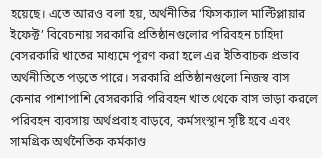হয়েছে। এতে আরও বলা হয়, অর্থনীতির ‘ফিসক্যাল মাল্টিপ্লায়ার ইফেক্ট’ বিবেচনায় সরকারি প্রতিষ্ঠানগুলোর পরিবহন চাহিদা বেসরকারি খাতের মাধ্যমে পূরণ করা হলে এর ইতিবাচক প্রভাব অর্থনীতিতে পড়তে পারে। সরকারি প্রতিষ্ঠানগুলো নিজস্ব বাস কেনার পাশাপাশি বেসরকারি পরিবহন খাত থেকে বাস ভাড়া করলে পরিবহন ব্যবসায় অর্থপ্রবাহ বাড়বে, কর্মসংস্থান সৃষ্টি হবে এবং সামগ্রিক অর্থনৈতিক কর্মকাণ্ড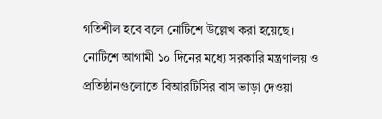গতিশীল হবে বলে নোটিশে উল্লেখ করা হয়েছে। নোটিশে আগামী ১০ দিনের মধ্যে সরকারি মন্ত্রণালয় ও প্রতিষ্ঠানগুলোতে বিআরটিসির বাস ভাড়া দেওয়া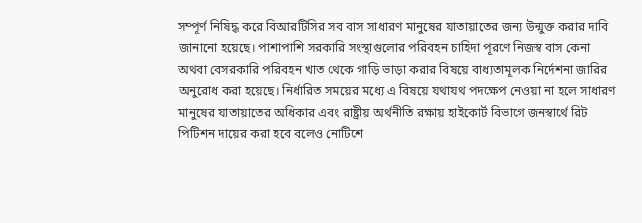সম্পূর্ণ নিষিদ্ধ করে বিআরটিসির সব বাস সাধারণ মানুষের যাতায়াতের জন্য উন্মুক্ত করার দাবি জানানো হয়েছে। পাশাপাশি সরকারি সংস্থাগুলোর পরিবহন চাহিদা পূরণে নিজস্ব বাস কেনা অথবা বেসরকারি পরিবহন খাত থেকে গাড়ি ভাড়া করার বিষয়ে বাধ্যতামূলক নির্দেশনা জারির অনুরোধ করা হয়েছে। নির্ধারিত সময়ের মধ্যে এ বিষয়ে যথাযথ পদক্ষেপ নেওয়া না হলে সাধারণ মানুষের যাতায়াতের অধিকার এবং রাষ্ট্রীয় অর্থনীতি রক্ষায় হাইকোর্ট বিভাগে জনস্বার্থে রিট পিটিশন দায়ের করা হবে বলেও নোটিশে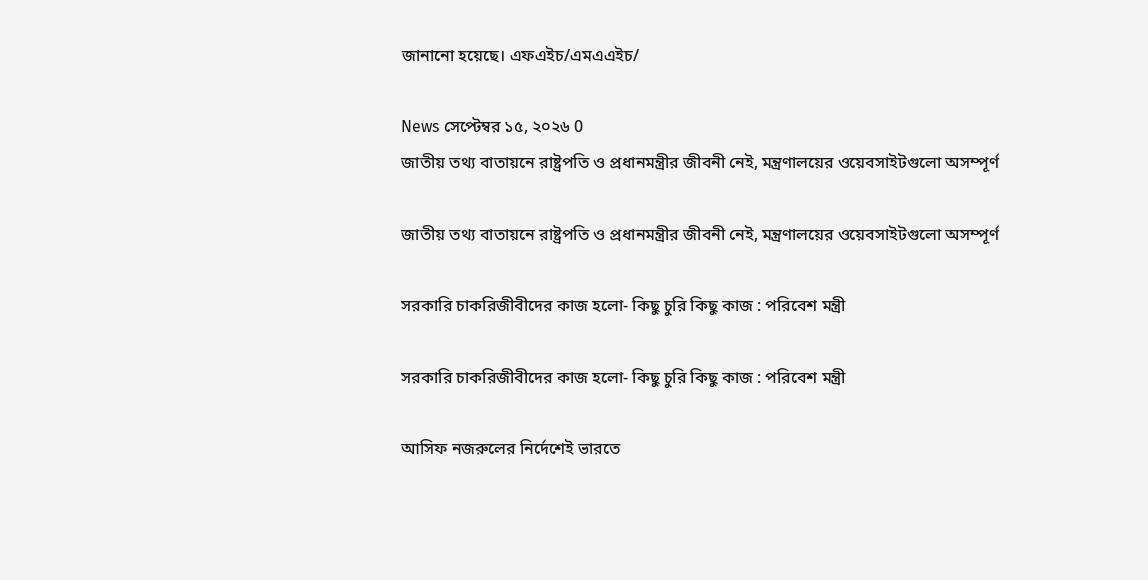জানানো হয়েছে। এফএইচ/এমএএইচ/

News সেপ্টেম্বর ১৫, ২০২৬ 0
জাতীয় তথ্য বাতায়নে রাষ্ট্রপতি ও প্রধানমন্ত্রীর জীবনী নেই, মন্ত্রণালয়ের ওয়েবসাইটগুলো অসম্পূর্ণ

জাতীয় তথ্য বাতায়নে রাষ্ট্রপতি ও প্রধানমন্ত্রীর জীবনী নেই, মন্ত্রণালয়ের ওয়েবসাইটগুলো অসম্পূর্ণ

সরকারি চাকরিজীবীদের কাজ হলো- কিছু চুরি কিছু কাজ : পরিবেশ মন্ত্রী

সরকারি চাকরিজীবীদের কাজ হলো- কিছু চুরি কিছু কাজ : পরিবেশ মন্ত্রী

আসিফ নজরুলের নির্দেশেই ভারতে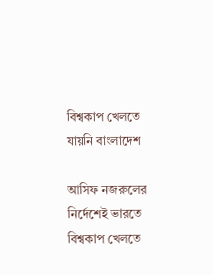বিশ্বকাপ খেলতে যায়নি বাংলাদেশ

আসিফ নজরুলের নির্দেশেই ভারতে বিশ্বকাপ খেলতে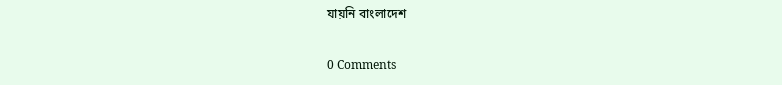যায়নি বাংলাদেশ

0 Comments